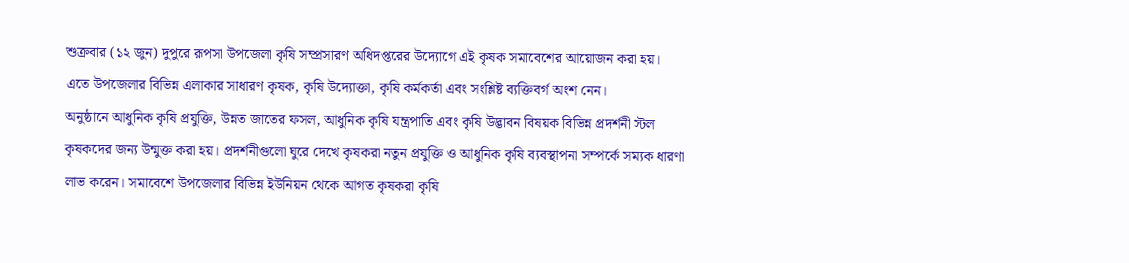শুক্রবার (১২ জুন) দুপুরে রূপসা উপজেলা কৃষি সম্প্রসারণ অধিদপ্তরের উদ্যোগে এই কৃষক সমাবেশের আয়োজন করা হয়। এতে উপজেলার বিভিন্ন এলাকার সাধারণ কৃষক, কৃষি উদ্যোক্তা, কৃষি কর্মকর্তা এবং সংশ্লিষ্ট ব্যক্তিবর্গ অংশ নেন।
অনুষ্ঠানে আধুনিক কৃষি প্রযুক্তি, উন্নত জাতের ফসল, আধুনিক কৃষি যন্ত্রপাতি এবং কৃষি উদ্ভাবন বিষয়ক বিভিন্ন প্রদর্শনী স্টল কৃষকদের জন্য উন্মুক্ত করা হয়। প্রদর্শনীগুলো ঘুরে দেখে কৃষকরা নতুন প্রযুক্তি ও আধুনিক কৃষি ব্যবস্থাপনা সম্পর্কে সম্যক ধারণা লাভ করেন। সমাবেশে উপজেলার বিভিন্ন ইউনিয়ন থেকে আগত কৃষকরা কৃষি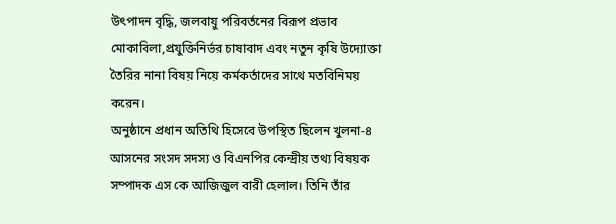উৎপাদন বৃদ্ধি, জলবায়ু পরিবর্তনের বিরূপ প্রভাব মোকাবিলা,প্রযুক্তিনির্ভর চাষাবাদ এবং নতুন কৃষি উদ্যোক্তা তৈরির নানা বিষয় নিয়ে কর্মকর্তাদের সাথে মতবিনিময় করেন।
অনুষ্ঠানে প্রধান অতিথি হিসেবে উপস্থিত ছিলেন খুলনা-৪ আসনের সংসদ সদস্য ও বিএনপির কেন্দ্রীয় তথ্য বিষয়ক সম্পাদক এস কে আজিজুল বারী হেলাল। তিনি তাঁর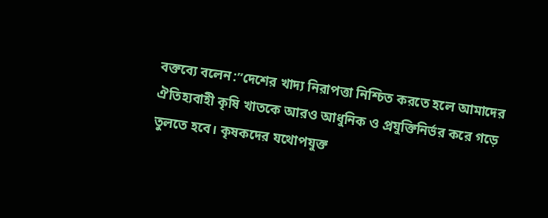বক্তব্যে বলেন:”দেশের খাদ্য নিরাপত্তা নিশ্চিত করতে হলে আমাদের ঐতিহ্যবাহী কৃষি খাতকে আরও আধুনিক ও প্রযুক্তিনির্ভর করে গড়ে তুলতে হবে। কৃষকদের যথোপযুক্ত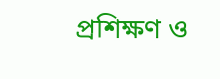প্রশিক্ষণ ও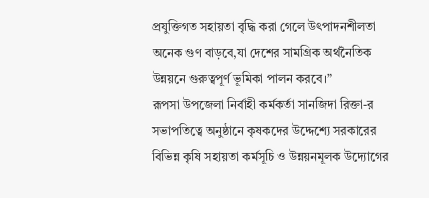প্রযুক্তিগত সহায়তা বৃদ্ধি করা গেলে উৎপাদনশীলতা অনেক গুণ বাড়বে,যা দেশের সামগ্রিক অর্থনৈতিক উন্নয়নে গুরুত্বপূর্ণ ভূমিকা পালন করবে।”
রূপসা উপজেলা নির্বাহী কর্মকর্তা সানজিদা রিক্তা-র সভাপতিত্বে অনুষ্ঠানে কৃষকদের উদ্দেশ্যে সরকারের বিভিন্ন কৃষি সহায়তা কর্মসূচি ও উন্নয়নমূলক উদ্যোগের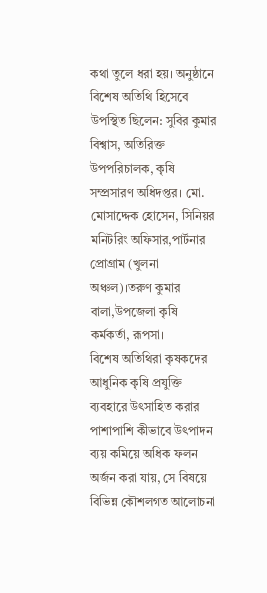কথা তুলে ধরা হয়। অনুষ্ঠানে বিশেষ অতিথি হিসেবে উপস্থিত ছিলেন: সুবির কুমার বিশ্বাস, অতিরিক্ত উপপরিচালক, কৃষি সম্প্রসারণ অধিদপ্তর। মো. মোসাদ্দেক হোসেন, সিনিয়র মনিটরিং অফিসার,পার্টনার প্রোগ্রাম (খুলনা অঞ্চল)।তরুণ কুমার বালা,উপজেলা কৃষি কর্মকর্তা, রূপসা।
বিশেষ অতিথিরা কৃষকদের আধুনিক কৃষি প্রযুক্তি ব্যবহারে উৎসাহিত করার পাশাপাশি কীভাবে উৎপাদন ব্যয় কমিয়ে অধিক ফলন অর্জন করা যায়, সে বিষয়ে বিভিন্ন কৌশলগত আলোচনা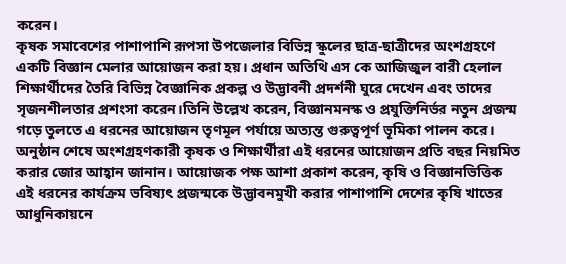করেন।
কৃষক সমাবেশের পাশাপাশি রূপসা উপজেলার বিভিন্ন স্কুলের ছাত্র-ছাত্রীদের অংশগ্রহণে একটি বিজ্ঞান মেলার আয়োজন করা হয়। প্রধান অতিথি এস কে আজিজুল বারী হেলাল শিক্ষার্থীদের তৈরি বিভিন্ন বৈজ্ঞানিক প্রকল্প ও উদ্ভাবনী প্রদর্শনী ঘুরে দেখেন এবং তাদের সৃজনশীলতার প্রশংসা করেন।তিনি উল্লেখ করেন, বিজ্ঞানমনস্ক ও প্রযুক্তিনির্ভর নতুন প্রজন্ম গড়ে তুলতে এ ধরনের আয়োজন তৃণমূল পর্যায়ে অত্যন্ত গুরুত্বপূর্ণ ভূমিকা পালন করে।
অনুষ্ঠান শেষে অংশগ্রহণকারী কৃষক ও শিক্ষার্থীরা এই ধরনের আয়োজন প্রতি বছর নিয়মিত করার জোর আহ্বান জানান। আয়োজক পক্ষ আশা প্রকাশ করেন, কৃষি ও বিজ্ঞানভিত্তিক এই ধরনের কার্যক্রম ভবিষ্যৎ প্রজন্মকে উদ্ভাবনমুখী করার পাশাপাশি দেশের কৃষি খাতের আধুনিকায়নে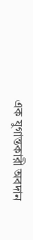এক যুগান্তকারী অবদান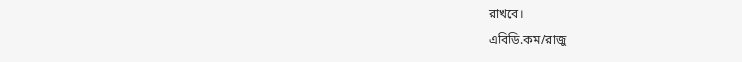রাখবে।
এবিডি.কম/রাজু